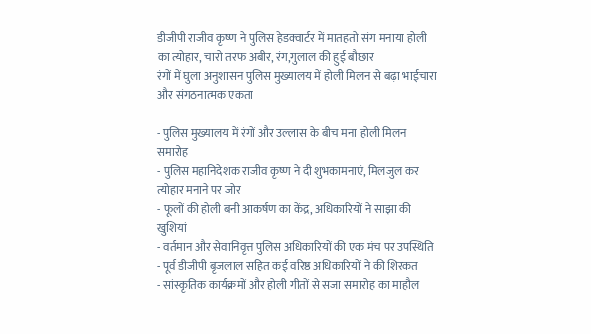डीजीपी राजीव कृष्ण ने पुलिस हेडक्वार्टर में मातहतो संग मनाया होली का त्योहार, चारो तरफ अबीर, रंग,गुलाल की हुई बौछार
रंगों में घुला अनुशासन पुलिस मुख्यालय में होली मिलन से बढ़ा भाईचारा और संगठनात्मक एकता

- पुलिस मुख्यालय में रंगों और उल्लास के बीच मना होली मिलन समारोह
- पुलिस महानिदेशक राजीव कृष्ण ने दी शुभकामनाएं, मिलजुल कर त्योहार मनाने पर जोर
- फूलों की होली बनी आकर्षण का केंद्र, अधिकारियों ने साझा की खुशियां
- वर्तमान और सेवानिवृत्त पुलिस अधिकारियों की एक मंच पर उपस्थिति
- पूर्व डीजीपी बृजलाल सहित कई वरिष्ठ अधिकारियों ने की शिरकत
- सांस्कृतिक कार्यक्रमों और होली गीतों से सजा समारोह का माहौल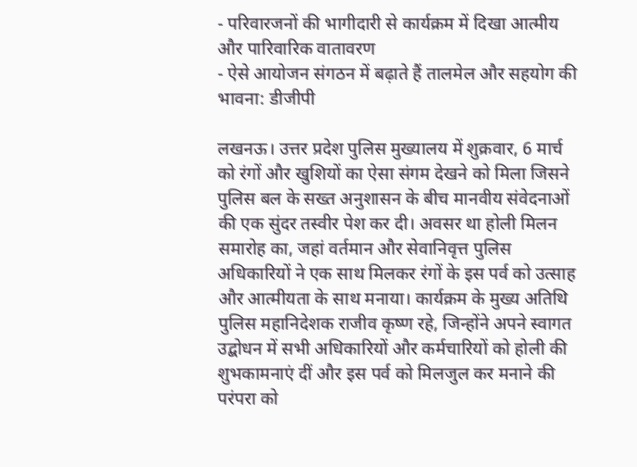- परिवारजनों की भागीदारी से कार्यक्रम में दिखा आत्मीय और पारिवारिक वातावरण
- ऐसे आयोजन संगठन में बढ़ाते हैं तालमेल और सहयोग की भावना: डीजीपी

लखनऊ। उत्तर प्रदेश पुलिस मुख्यालय में शुक्रवार, 6 मार्च को रंगों और खुशियों का ऐसा संगम देखने को मिला जिसने पुलिस बल के सख्त अनुशासन के बीच मानवीय संवेदनाओं की एक सुंदर तस्वीर पेश कर दी। अवसर था होली मिलन समारोह का, जहां वर्तमान और सेवानिवृत्त पुलिस अधिकारियों ने एक साथ मिलकर रंगों के इस पर्व को उत्साह और आत्मीयता के साथ मनाया। कार्यक्रम के मुख्य अतिथि पुलिस महानिदेशक राजीव कृष्ण रहे, जिन्होंने अपने स्वागत उद्बोधन में सभी अधिकारियों और कर्मचारियों को होली की शुभकामनाएं दीं और इस पर्व को मिलजुल कर मनाने की परंपरा को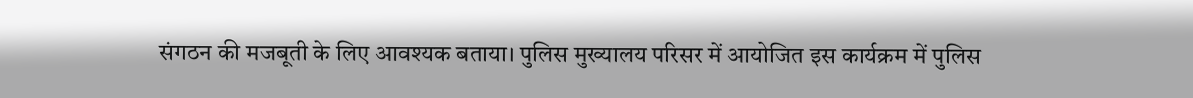संगठन की मजबूती के लिए आवश्यक बताया। पुलिस मुख्यालय परिसर में आयोजित इस कार्यक्रम में पुलिस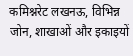कमिश्नरेट लखनऊ, विभिन्न जोन, शाखाओं और इकाइयों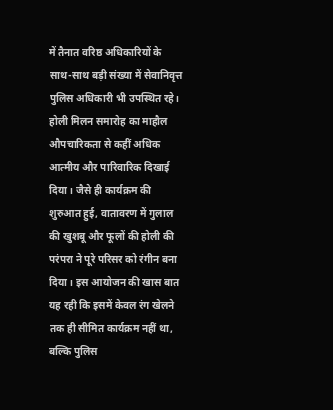में तैनात वरिष्ठ अधिकारियों के साथ-साथ बड़ी संख्या में सेवानिवृत्त पुलिस अधिकारी भी उपस्थित रहे। होली मिलन समारोह का माहौल औपचारिकता से कहीं अधिक आत्मीय और पारिवारिक दिखाई दिया। जैसे ही कार्यक्रम की शुरुआत हुई, वातावरण में गुलाल की खुशबू और फूलों की होली की परंपरा ने पूरे परिसर को रंगीन बना दिया। इस आयोजन की खास बात यह रही कि इसमें केवल रंग खेलने तक ही सीमित कार्यक्रम नहीं था, बल्कि पुलिस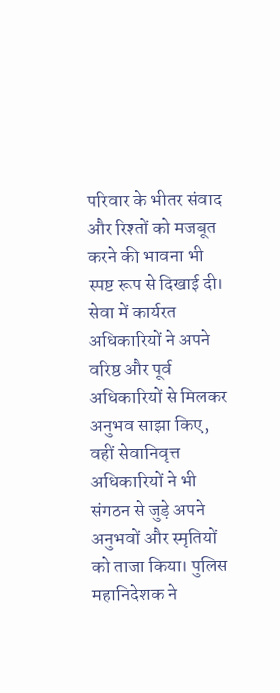परिवार के भीतर संवाद और रिश्तों को मजबूत करने की भावना भी स्पष्ट रूप से दिखाई दी। सेवा में कार्यरत अधिकारियों ने अपने वरिष्ठ और पूर्व अधिकारियों से मिलकर अनुभव साझा किए, वहीं सेवानिवृत्त अधिकारियों ने भी संगठन से जुड़े अपने अनुभवों और स्मृतियों को ताजा किया। पुलिस महानिदेशक ने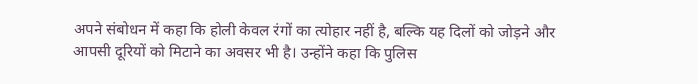अपने संबोधन में कहा कि होली केवल रंगों का त्योहार नहीं है, बल्कि यह दिलों को जोड़ने और आपसी दूरियों को मिटाने का अवसर भी है। उन्होंने कहा कि पुलिस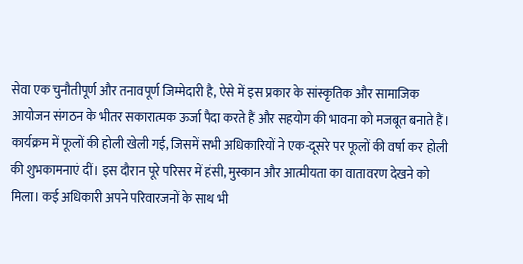सेवा एक चुनौतीपूर्ण और तनावपूर्ण जिम्मेदारी है, ऐसे में इस प्रकार के सांस्कृतिक और सामाजिक आयोजन संगठन के भीतर सकारात्मक ऊर्जा पैदा करते हैं और सहयोग की भावना को मजबूत बनाते हैं। कार्यक्रम में फूलों की होली खेली गई, जिसमें सभी अधिकारियों ने एक-दूसरे पर फूलों की वर्षा कर होली की शुभकामनाएं दीं। इस दौरान पूरे परिसर में हंसी, मुस्कान और आत्मीयता का वातावरण देखने को मिला। कई अधिकारी अपने परिवारजनों के साथ भी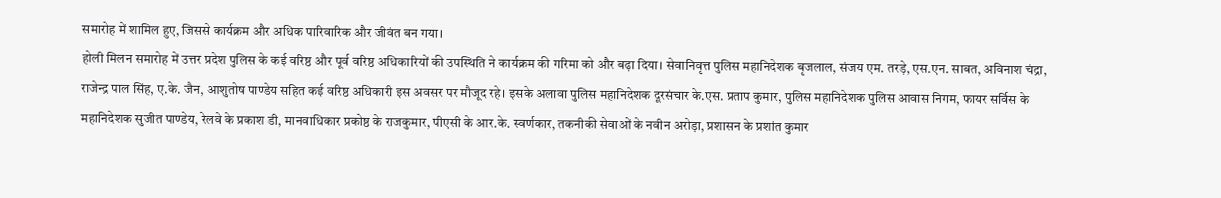समारोह में शामिल हुए, जिससे कार्यक्रम और अधिक पारिवारिक और जीवंत बन गया।
होली मिलन समारोह में उत्तर प्रदेश पुलिस के कई वरिष्ठ और पूर्व वरिष्ठ अधिकारियों की उपस्थिति ने कार्यक्रम की गरिमा को और बढ़ा दिया। सेवानिवृत्त पुलिस महानिदेशक बृजलाल, संजय एम. तरड़े, एस.एन. साबत, अविनाश चंद्रा, राजेन्द्र पाल सिंह, ए.के. जैन, आशुतोष पाण्डेय सहित कई वरिष्ठ अधिकारी इस अवसर पर मौजूद रहे। इसके अलावा पुलिस महानिदेशक दूरसंचार के.एस. प्रताप कुमार, पुलिस महानिदेशक पुलिस आवास निगम, फायर सर्विस के महानिदेशक सुजीत पाण्डेय, रेलवे के प्रकाश डी, मानवाधिकार प्रकोष्ठ के राजकुमार, पीएसी के आर.के. स्वर्णकार, तकनीकी सेवाओं के नवीन अरोड़ा, प्रशासन के प्रशांत कुमार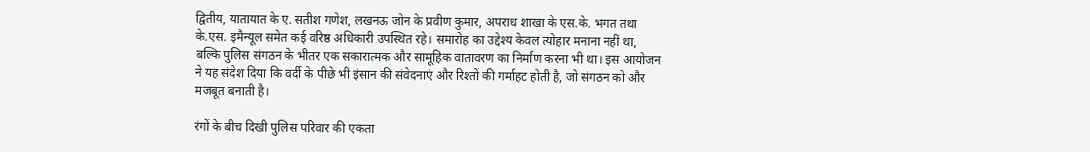द्वितीय, यातायात के ए. सतीश गणेश, लखनऊ जोन के प्रवीण कुमार, अपराध शाखा के एस.के. भगत तथा के.एस. इमैन्यूल समेत कई वरिष्ठ अधिकारी उपस्थित रहे। समारोह का उद्देश्य केवल त्योहार मनाना नहीं था, बल्कि पुलिस संगठन के भीतर एक सकारात्मक और सामूहिक वातावरण का निर्माण करना भी था। इस आयोजन ने यह संदेश दिया कि वर्दी के पीछे भी इंसान की संवेदनाएं और रिश्तों की गर्माहट होती है, जो संगठन को और मजबूत बनाती है।

रंगों के बीच दिखी पुलिस परिवार की एकता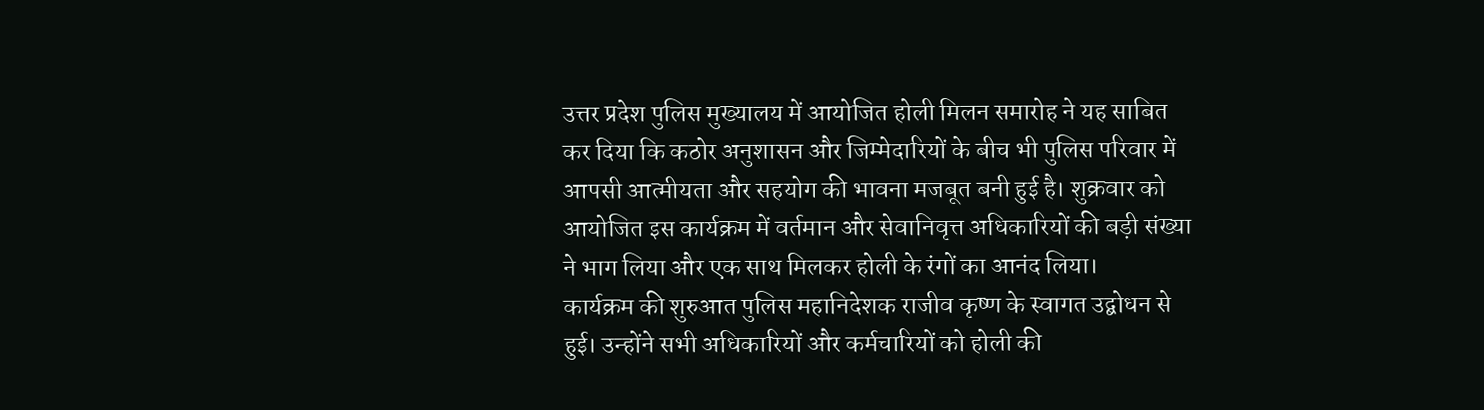उत्तर प्रदेश पुलिस मुख्यालय में आयोजित होली मिलन समारोह ने यह साबित कर दिया कि कठोर अनुशासन और जिम्मेदारियों के बीच भी पुलिस परिवार में आपसी आत्मीयता और सहयोग की भावना मजबूत बनी हुई है। शुक्रवार को आयोजित इस कार्यक्रम में वर्तमान और सेवानिवृत्त अधिकारियों की बड़ी संख्या ने भाग लिया और एक साथ मिलकर होली के रंगों का आनंद लिया।
कार्यक्रम की शुरुआत पुलिस महानिदेशक राजीव कृष्ण के स्वागत उद्बोधन से हुई। उन्होंने सभी अधिकारियों और कर्मचारियों को होली की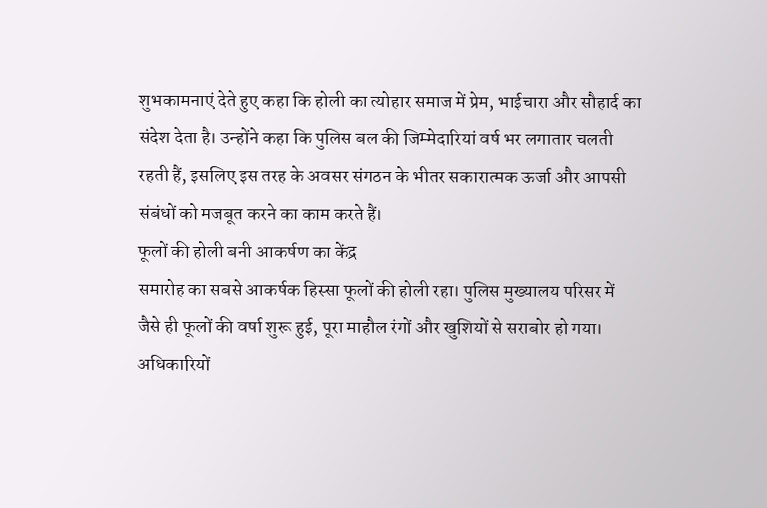शुभकामनाएं देते हुए कहा कि होली का त्योहार समाज में प्रेम, भाईचारा और सौहार्द का संदेश देता है। उन्होंने कहा कि पुलिस बल की जिम्मेदारियां वर्ष भर लगातार चलती रहती हैं, इसलिए इस तरह के अवसर संगठन के भीतर सकारात्मक ऊर्जा और आपसी संबंधों को मजबूत करने का काम करते हैं।
फूलों की होली बनी आकर्षण का केंद्र
समारोह का सबसे आकर्षक हिस्सा फूलों की होली रहा। पुलिस मुख्यालय परिसर में जैसे ही फूलों की वर्षा शुरू हुई, पूरा माहौल रंगों और खुशियों से सराबोर हो गया।
अधिकारियों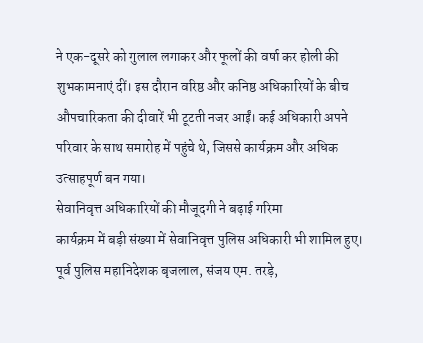ने एक-दूसरे को गुलाल लगाकर और फूलों की वर्षा कर होली की शुभकामनाएं दीं। इस दौरान वरिष्ठ और कनिष्ठ अधिकारियों के बीच औपचारिकता की दीवारें भी टूटती नजर आईं। कई अधिकारी अपने परिवार के साथ समारोह में पहुंचे थे, जिससे कार्यक्रम और अधिक उत्साहपूर्ण बन गया।
सेवानिवृत्त अधिकारियों की मौजूदगी ने बढ़ाई गरिमा
कार्यक्रम में बड़ी संख्या में सेवानिवृत्त पुलिस अधिकारी भी शामिल हुए। पूर्व पुलिस महानिदेशक बृजलाल, संजय एम. तरड़े,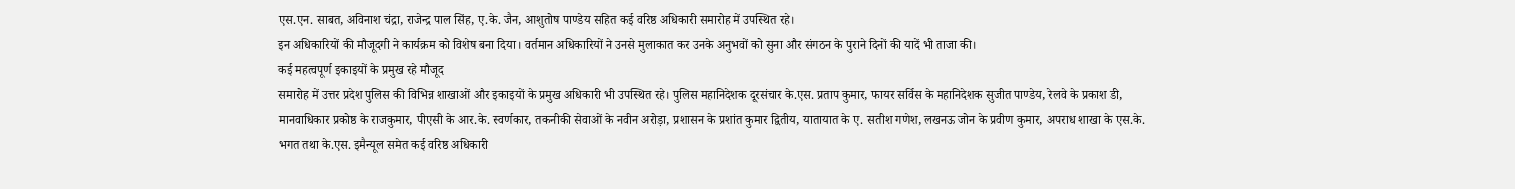एस.एन. साबत, अविनाश चंद्रा, राजेन्द्र पाल सिंह, ए.के. जैन, आशुतोष पाण्डेय सहित कई वरिष्ठ अधिकारी समारोह में उपस्थित रहे।
इन अधिकारियों की मौजूदगी ने कार्यक्रम को विशेष बना दिया। वर्तमान अधिकारियों ने उनसे मुलाकात कर उनके अनुभवों को सुना और संगठन के पुराने दिनों की यादें भी ताजा की।
कई महत्वपूर्ण इकाइयों के प्रमुख रहे मौजूद
समारोह में उत्तर प्रदेश पुलिस की विभिन्न शाखाओं और इकाइयों के प्रमुख अधिकारी भी उपस्थित रहे। पुलिस महानिदेशक दूरसंचार के.एस. प्रताप कुमार, फायर सर्विस के महानिदेशक सुजीत पाण्डेय, रेलवे के प्रकाश डी, मानवाधिकार प्रकोष्ठ के राजकुमार, पीएसी के आर.के. स्वर्णकार, तकनीकी सेवाओं के नवीन अरोड़ा, प्रशासन के प्रशांत कुमार द्वितीय, यातायात के ए. सतीश गणेश, लखनऊ जोन के प्रवीण कुमार, अपराध शाखा के एस.के. भगत तथा के.एस. इमैन्यूल समेत कई वरिष्ठ अधिकारी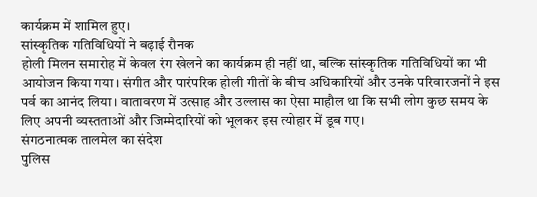कार्यक्रम में शामिल हुए।
सांस्कृतिक गतिविधियों ने बढ़ाई रौनक
होली मिलन समारोह में केवल रंग खेलने का कार्यक्रम ही नहीं था, बल्कि सांस्कृतिक गतिविधियों का भी आयोजन किया गया। संगीत और पारंपरिक होली गीतों के बीच अधिकारियों और उनके परिवारजनों ने इस पर्व का आनंद लिया। वातावरण में उत्साह और उल्लास का ऐसा माहौल था कि सभी लोग कुछ समय के लिए अपनी व्यस्तताओं और जिम्मेदारियों को भूलकर इस त्योहार में डूब गए।
संगठनात्मक तालमेल का संदेश
पुलिस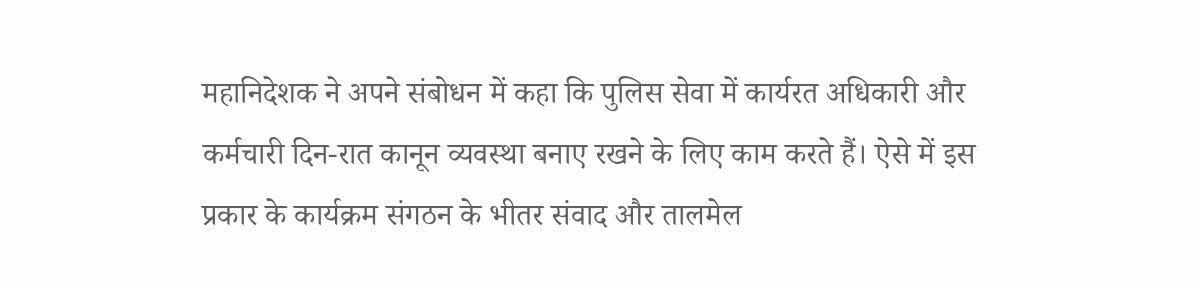महानिदेशक ने अपने संबोधन में कहा कि पुलिस सेवा में कार्यरत अधिकारी और कर्मचारी दिन-रात कानून व्यवस्था बनाए रखने के लिए काम करते हैं। ऐसे में इस प्रकार के कार्यक्रम संगठन के भीतर संवाद और तालमेल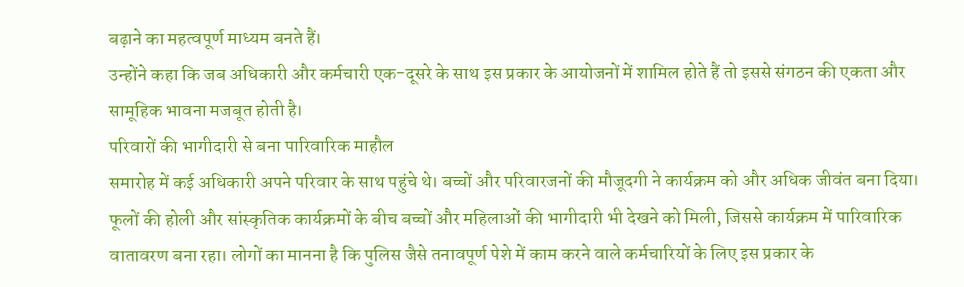बढ़ाने का महत्वपूर्ण माध्यम बनते हैं।
उन्होंने कहा कि जब अधिकारी और कर्मचारी एक-दूसरे के साथ इस प्रकार के आयोजनों में शामिल होते हैं तो इससे संगठन की एकता और सामूहिक भावना मजबूत होती है।
परिवारों की भागीदारी से बना पारिवारिक माहौल
समारोह में कई अधिकारी अपने परिवार के साथ पहुंचे थे। बच्चों और परिवारजनों की मौजूदगी ने कार्यक्रम को और अधिक जीवंत बना दिया। फूलों की होली और सांस्कृतिक कार्यक्रमों के बीच बच्चों और महिलाओं की भागीदारी भी देखने को मिली, जिससे कार्यक्रम में पारिवारिक वातावरण बना रहा। लोगों का मानना है कि पुलिस जैसे तनावपूर्ण पेशे में काम करने वाले कर्मचारियों के लिए इस प्रकार के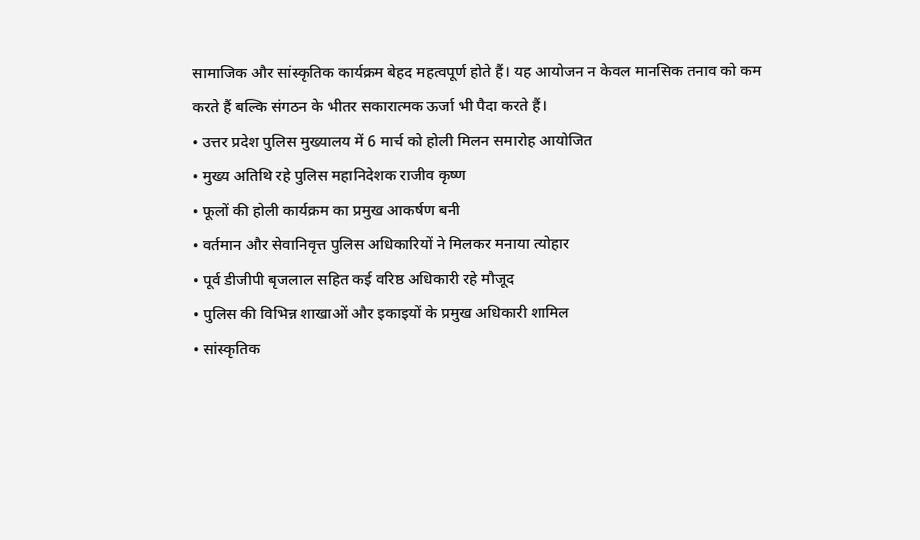सामाजिक और सांस्कृतिक कार्यक्रम बेहद महत्वपूर्ण होते हैं। यह आयोजन न केवल मानसिक तनाव को कम करते हैं बल्कि संगठन के भीतर सकारात्मक ऊर्जा भी पैदा करते हैं।
• उत्तर प्रदेश पुलिस मुख्यालय में 6 मार्च को होली मिलन समारोह आयोजित
• मुख्य अतिथि रहे पुलिस महानिदेशक राजीव कृष्ण
• फूलों की होली कार्यक्रम का प्रमुख आकर्षण बनी
• वर्तमान और सेवानिवृत्त पुलिस अधिकारियों ने मिलकर मनाया त्योहार
• पूर्व डीजीपी बृजलाल सहित कई वरिष्ठ अधिकारी रहे मौजूद
• पुलिस की विभिन्न शाखाओं और इकाइयों के प्रमुख अधिकारी शामिल
• सांस्कृतिक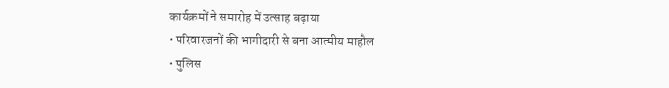कार्यक्रमों ने समारोह में उत्साह बढ़ाया
• परिवारजनों की भागीदारी से बना आत्मीय माहौल
• पुलिस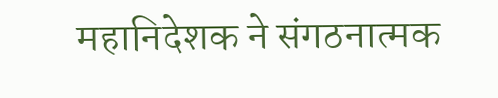महानिदेशक ने संगठनात्मक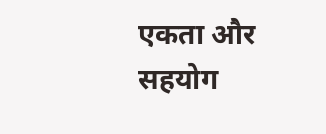एकता और सहयोग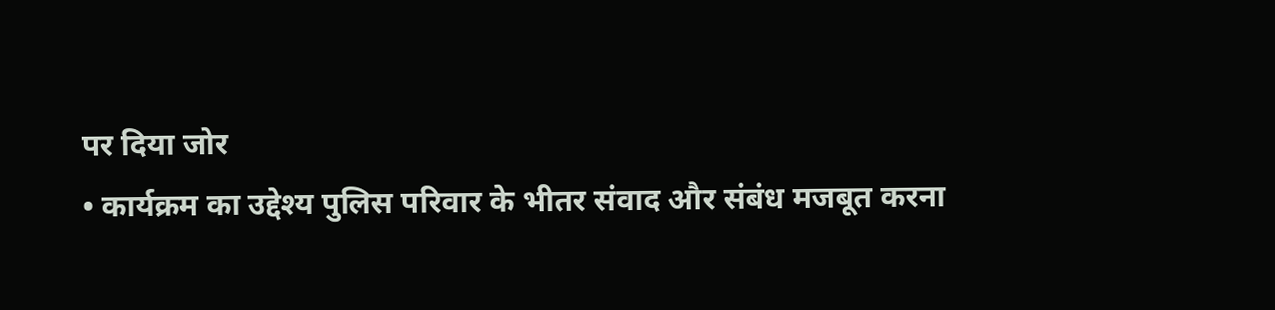पर दिया जोर
• कार्यक्रम का उद्देश्य पुलिस परिवार के भीतर संवाद और संबंध मजबूत करना